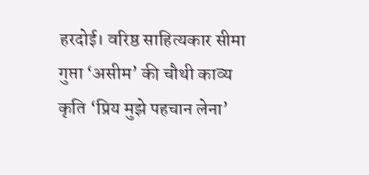हरदोई। वरिष्ठ साहित्यकार सीमा गुप्ता ‘असीम’ की चौथी काव्य कृति ‘प्रिय मुझे पहचान लेना’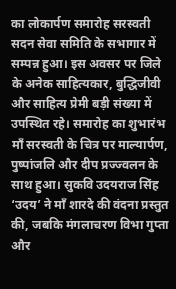का लोकार्पण समारोह सरस्वती सदन सेवा समिति के सभागार में सम्पन्न हुआ। इस अवसर पर जिले के अनेक साहित्यकार, बुद्धिजीवी और साहित्य प्रेमी बड़ी संख्या में उपस्थित रहे। समारोह का शुभारंभ माँ सरस्वती के चित्र पर माल्यार्पण, पुष्पांजलि और दीप प्रज्ज्वलन के साथ हुआ। सुकवि उदयराज सिंह ‘उदय’ ने माँ शारदे की वंदना प्रस्तुत की, जबकि मंगलाचरण विभा गुप्ता और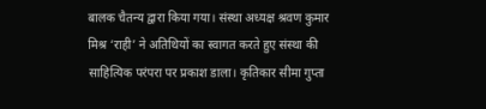बालक चैतन्य द्वारा किया गया। संस्था अध्यक्ष श्रवण कुमार मिश्र ‘राही’ ने अतिथियों का स्वागत करते हुए संस्था की साहित्यिक परंपरा पर प्रकाश डाला। कृतिकार सीमा गुप्ता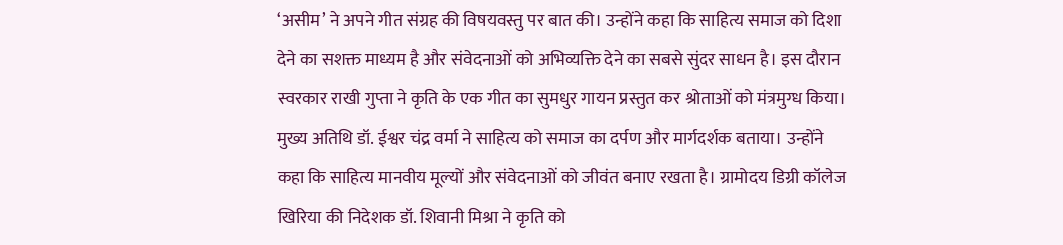‘असीम’ ने अपने गीत संग्रह की विषयवस्तु पर बात की। उन्होंने कहा कि साहित्य समाज को दिशा देने का सशक्त माध्यम है और संवेदनाओं को अभिव्यक्ति देने का सबसे सुंदर साधन है। इस दौरान स्वरकार राखी गुप्ता ने कृति के एक गीत का सुमधुर गायन प्रस्तुत कर श्रोताओं को मंत्रमुग्ध किया। मुख्य अतिथि डॉ. ईश्वर चंद्र वर्मा ने साहित्य को समाज का दर्पण और मार्गदर्शक बताया। उन्होंने कहा कि साहित्य मानवीय मूल्यों और संवेदनाओं को जीवंत बनाए रखता है। ग्रामोदय डिग्री कॉलेज खिरिया की निदेशक डॉ. शिवानी मिश्रा ने कृति को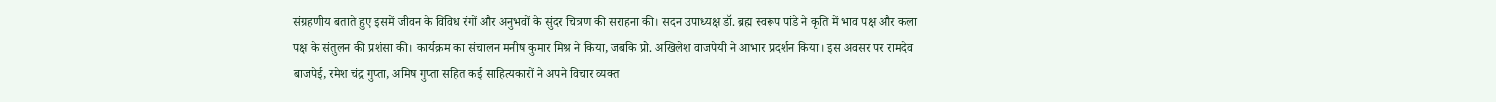संग्रहणीय बताते हुए इसमें जीवन के विविध रंगों और अनुभवों के सुंदर चित्रण की सराहना की। सदन उपाध्यक्ष डॉ. ब्रह्म स्वरूप पांडे ने कृति में भाव पक्ष और कला पक्ष के संतुलन की प्रशंसा की। कार्यक्रम का संचालन मनीष कुमार मिश्र ने किया, जबकि प्रो. अखिलेश वाजपेयी ने आभार प्रदर्शन किया। इस अवसर पर रामदेव बाजपेई, रमेश चंद्र गुप्ता, अमिष गुप्ता सहित कई साहित्यकारों ने अपने विचार व्यक्त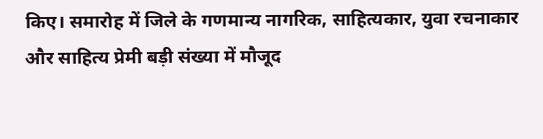किए। समारोह में जिले के गणमान्य नागरिक, साहित्यकार, युवा रचनाकार और साहित्य प्रेमी बड़ी संख्या में मौजूद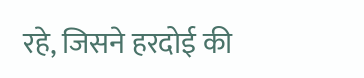रहे, जिसने हरदोई की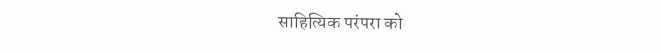साहित्यिक परंपरा को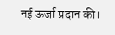नई ऊर्जा प्रदान की।